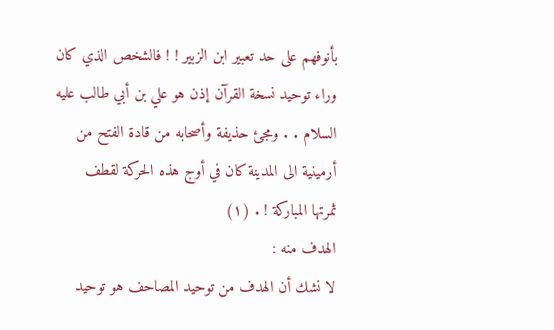بأنوفهم على حد تعبير ابن الزبير ! ! فالشخص الذي كان وراء توحيد نسخة القرآن إذن هو علي بن أبي طالب عليه السلام . . ومجئ حذيفة وأصحابه من قادة الفتح من أرمينية الى المدينة كان في أوج هذه الحركة لقطف ثمرتها المباركة ! . (١)
الهدف منه :
لا نشك أن الهدف من توحيد المصاحف هو توحيد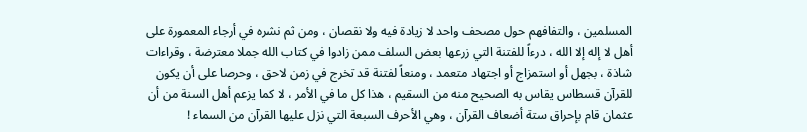المسلمين ، والتفافهم حول مصحف واحد لا زيادة فيه ولا نقصان ، ومن ثم نشره في أرجاء المعمورة على أهل لا إله إلا الله ، درءاً للفتنة التي زرعها بعض السلف ممن زادوا في كتاب الله جملا معترضة ، وقراءات شاذة ، بجهل أو استمزاج أو اجتهاد متعمد ، ومنعاً لفتنة قد تخرج في زمن لاحق ، وحرصا على أن يكون للقرآن قسطاس يقاس به الصحيح منه من السقيم ، هذا كل ما في الأمر ، لا كما يزعم أهل السنة من أن عثمان قام بإحراق ستة أضعاف القرآن ، وهي الأحرف السبعة التي نزل عليها القرآن من السماء !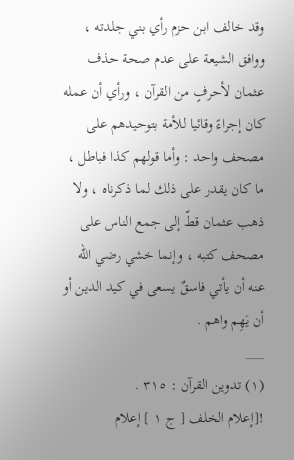وقد خالف ابن حزم رأي بني جلدته ، ووافق الشيعة على عدم صحة حذف عثمان لأحرفٍ من القرآن ، ورأي أن عمله كان إجراءً وقائيا للأمة بتوحيدهم على مصحف واحد : وأما قولهم كذا فباطل ، ما كان يقدر على ذلك لما ذكرناه ، ولا ذهب عثمان قطّ إلى جمع الناس على مصحف كتبه ، وإنما خشي رضي الله عنه أن يأتي فاسقٌ يسعى في كيد الدين أو أن يَهِم واهم .
___
(١) تدوين القرآن : ٣١٥ .
![إعلام الخلف [ ج ١ ] إعلام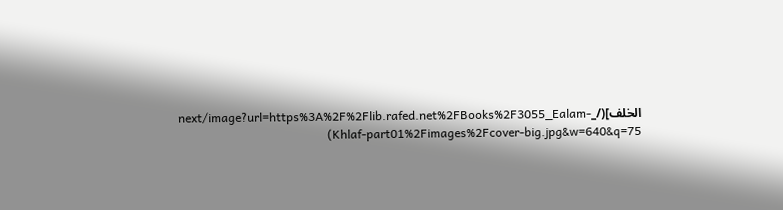الخلف](/_next/image?url=https%3A%2F%2Flib.rafed.net%2FBooks%2F3055_Ealam-Khlaf-part01%2Fimages%2Fcover-big.jpg&w=640&q=75)